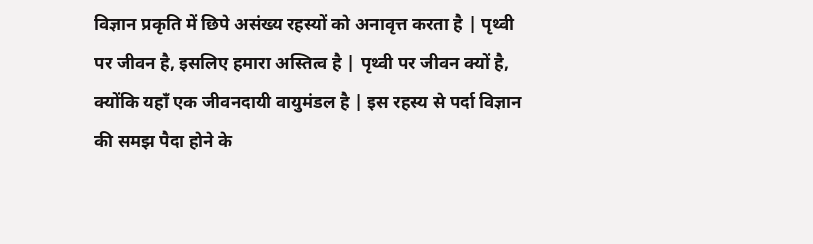विज्ञान प्रकृति में छिपे असंख्य रहस्यों को अनावृत्त करता है | पृथ्वी पर जीवन है, इसलिए हमारा अस्तित्व है | पृथ्वी पर जीवन क्यों है, क्योंकि यहाँ एक जीवनदायी वायुमंडल है | इस रहस्य से पर्दा विज्ञान की समझ पैदा होने के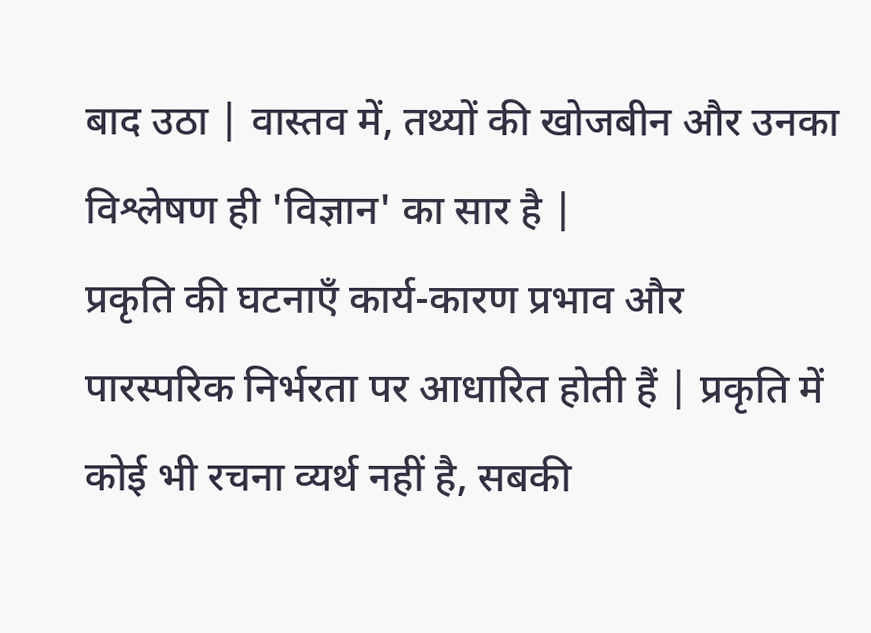बाद उठा | वास्तव में, तथ्यों की खोजबीन और उनका विश्लेषण ही 'विज्ञान' का सार है |
प्रकृति की घटनाएँ कार्य-कारण प्रभाव और पारस्परिक निर्भरता पर आधारित होती हैं | प्रकृति में कोई भी रचना व्यर्थ नहीं है, सबकी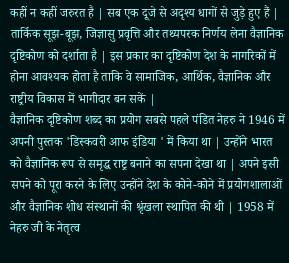कहीं न कहीं जरुरत है | सब एक दूजे से अदृश्य धागों से जुड़े हुए हैं | तार्किक सूझ-बूझ, जिज्ञासु प्रवृत्ति और तथ्यपरक निर्णय लेना वैज्ञानिक दृष्टिकोण को दर्शाता है | इस प्रकार का दृष्टिकोण देश के नागरिकों में होना आवश्यक होता है ताकि वे सामाजिक, आर्थिक, वैज्ञानिक और राष्ट्रीय विकास में भागीदार बन सकें |
वैज्ञानिक दृष्टिकोण शब्द का प्रयोग सबसे पहले पंडित नेहरु ने 1946 में अपनी पुस्तक 'डिस्कवरी आफ इंडिया ' में किया था | उन्होंने भारत को वैज्ञानिक रूप से समृद्ध राष्ट्र बनाने का सपना देखा था | अपने इसी सपने को पूरा करने के लिए उन्होंने देश के कोने-कोने में प्रयोगशालाओं और वैज्ञानिक शोध संस्थानों की श्रृंखला स्थापित की थी | 1958 में नेहरु जी के नेतृत्व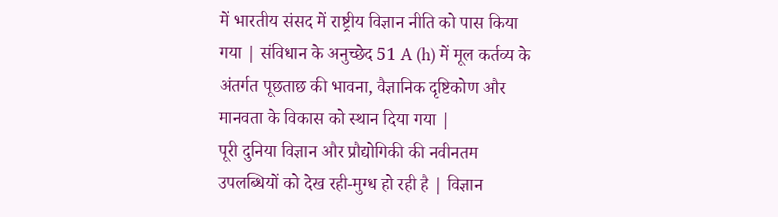में भारतीय संसद में राष्ट्रीय विज्ञान नीति को पास किया गया | संविधान के अनुच्छेद 51 A (h) में मूल कर्तव्य के अंतर्गत पूछताछ की भावना, वैज्ञानिक दृष्टिकोण और मानवता के विकास को स्थान दिया गया |
पूरी दुनिया विज्ञान और प्रौद्योगिकी की नवीनतम उपलब्धियों को देख रही-मुग्ध हो रही है | विज्ञान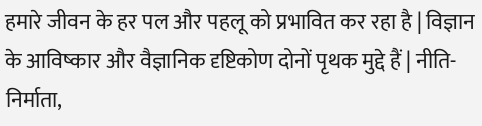हमारे जीवन के हर पल और पहलू को प्रभावित कर रहा है | विज्ञान के आविष्कार और वैज्ञानिक दृष्टिकोण दोनों पृथक मुद्दे हैं | नीति-निर्माता,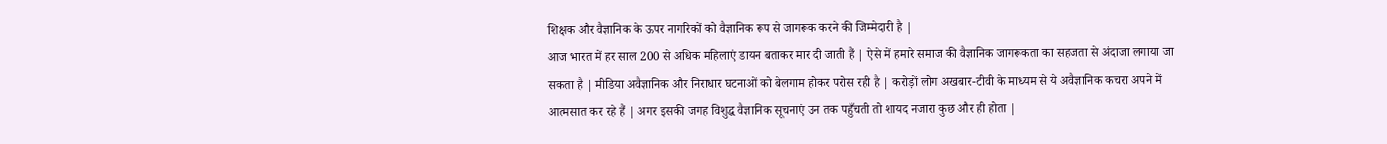शिक्षक और वैज्ञानिक के ऊपर नागरिकों को वैज्ञानिक रूप से जागरूक करने की जिम्मेदारी है |
आज भारत में हर साल 200 से अधिक महिलाएं डायन बताकर मार दी जाती हैं | ऐसे में हमारे समाज की वैज्ञानिक जागरूकता का सहजता से अंदाजा लगाया जा सकता है | मीडिया अवैज्ञानिक और निराधार घटनाओं को बेलगाम होकर परोस रही है | करोड़ों लोग अखबार-टीवी के माध्यम से ये अवैज्ञानिक कचरा अपने में आत्मसात कर रहे हैं | अगर इसकी जगह विशुद्ध वैज्ञानिक सूचनाएं उन तक पहुँचती तो शायद नजारा कुछ और ही होता |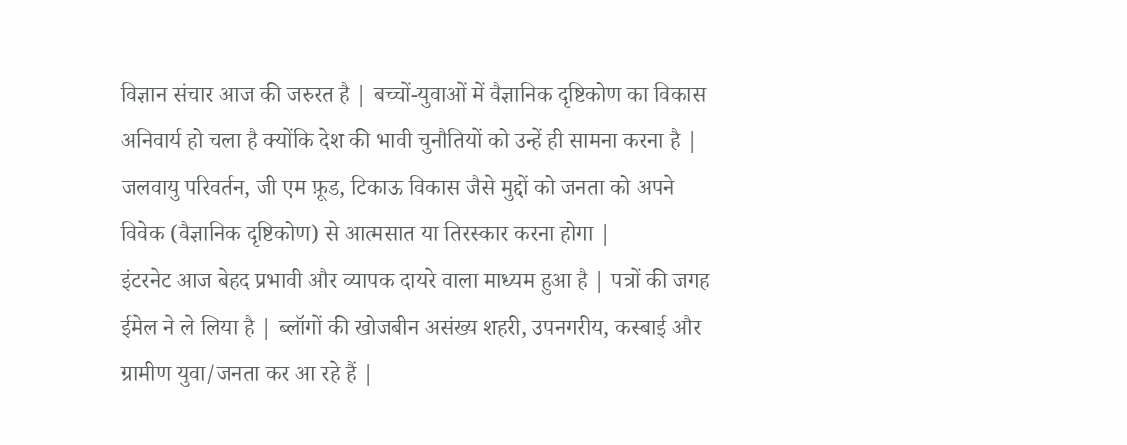विज्ञान संचार आज की जरुरत है | बच्चों-युवाओं में वैज्ञानिक दृष्टिकोण का विकास अनिवार्य हो चला है क्योंकि देश की भावी चुनौतियों को उन्हें ही सामना करना है | जलवायु परिवर्तन, जी एम फ़ूड, टिकाऊ विकास जैसे मुद्दों को जनता को अपने विवेक (वैज्ञानिक दृष्टिकोण) से आत्मसात या तिरस्कार करना होगा |
इंटरनेट आज बेहद प्रभावी और व्यापक दायरे वाला माध्यम हुआ है | पत्रों की जगह ईमेल ने ले लिया है | ब्लॉगों की खोजबीन असंख्य शहरी, उपनगरीय, कस्बाई और ग्रामीण युवा/जनता कर आ रहे हैं |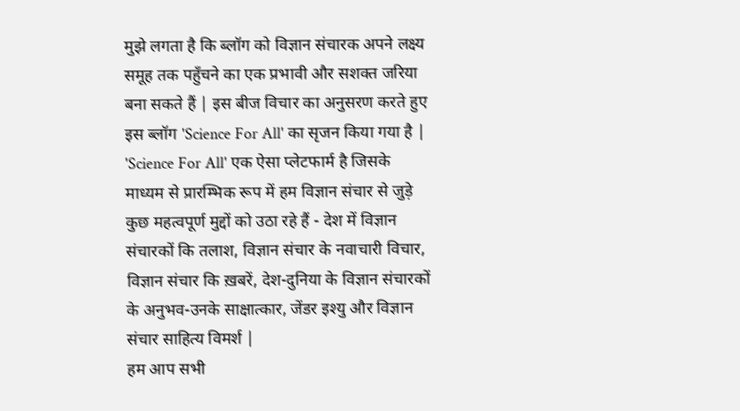मुझे लगता है कि ब्लॉग को विज्ञान संचारक अपने लक्ष्य समूह तक पहुँचने का एक प्रभावी और सशक्त जरिया बना सकते हैं | इस बीज विचार का अनुसरण करते हुए इस ब्लॉग 'Science For All' का सृजन किया गया है |
'Science For All' एक ऐसा प्लेटफार्म है जिसके माध्यम से प्रारम्भिक रूप में हम विज्ञान संचार से जुड़े कुछ महत्वपूर्ण मुद्दों को उठा रहे हैं - देश में विज्ञान संचारकों कि तलाश, विज्ञान संचार के नवाचारी विचार, विज्ञान संचार कि ख़बरें, देश-दुनिया के विज्ञान संचारकों के अनुभव-उनके साक्षात्कार, जेंडर इश्यु और विज्ञान संचार साहित्य विमर्श |
हम आप सभी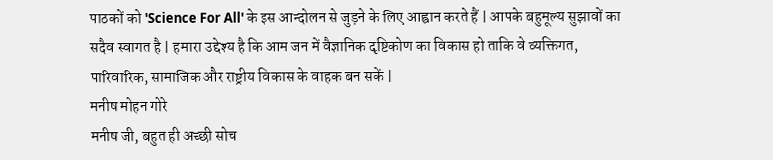पाठकों को 'Science For All' के इस आन्दोलन से जुड़ने के लिए आह्वान करते हैं | आपके बहुमूल्य सुझावों का सदैव स्वागत है | हमारा उद्देश्य है कि आम जन में वैज्ञानिक दृष्टिकोण का विकास हो ताकि वे व्यक्तिगत, पारिवारिक, सामाजिक और राष्ट्रीय विकास के वाहक बन सकें |
मनीष मोहन गोरे
मनीष जी, बहुत ही अच्छी सोच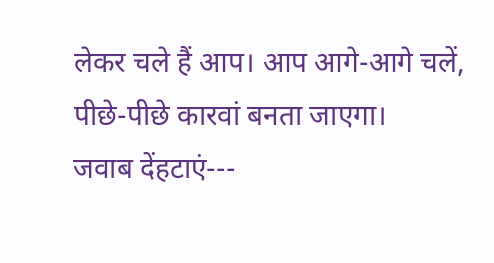लेकर चले हैं आप। आप आगे-आगे चलें, पीछे-पीछे कारवां बनता जाएगा।
जवाब देंहटाएं---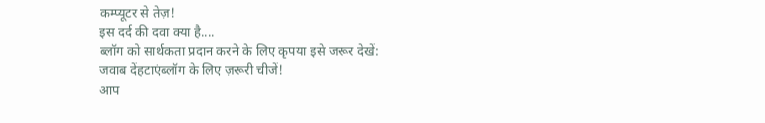कम्प्यूटर से तेज़!
इस दर्द की दवा क्या है....
ब्लॉग को सार्थकता प्रदान करने के लिए कृपया इसे जरूर देखें:
जवाब देंहटाएंब्लॉग के लिए ज़रूरी चीजें!
आप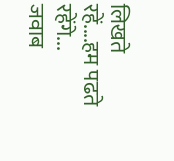लिखते रहें....हम पढते रहेंगे...
जवाब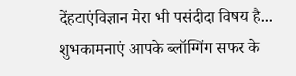देंहटाएंविज्ञान मेरा भी पसंदीदा विषय है...
शुभकामनाएं आपके ब्लॉग्गिंग सफर के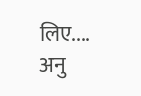लिए....
अनु